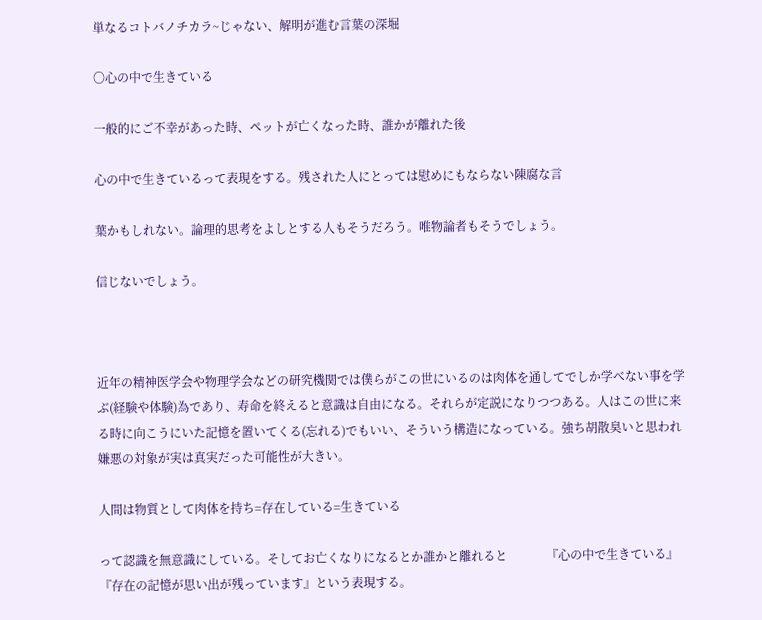単なるコトバノチカラ~じゃない、解明が進む言葉の深堀

〇心の中で生きている

一般的にご不幸があった時、ペットが亡くなった時、誰かが離れた後

心の中で生きているって表現をする。残された人にとっては慰めにもならない陳腐な言

葉かもしれない。論理的思考をよしとする人もそうだろう。唯物論者もそうでしょう。

信じないでしょう。



近年の精神医学会や物理学会などの研究機関では僕らがこの世にいるのは肉体を通してでしか学べない事を学ぶ(経験や体験)為であり、寿命を終えると意識は自由になる。それらが定説になりつつある。人はこの世に来る時に向こうにいた記憶を置いてくる(忘れる)でもいい、そういう構造になっている。強ち胡散臭いと思われ嫌悪の対象が実は真実だった可能性が大きい。

人間は物質として肉体を持ち=存在している=生きている

って認識を無意識にしている。そしてお亡くなりになるとか誰かと離れると             『心の中で生きている』『存在の記憶が思い出が残っています』という表現する。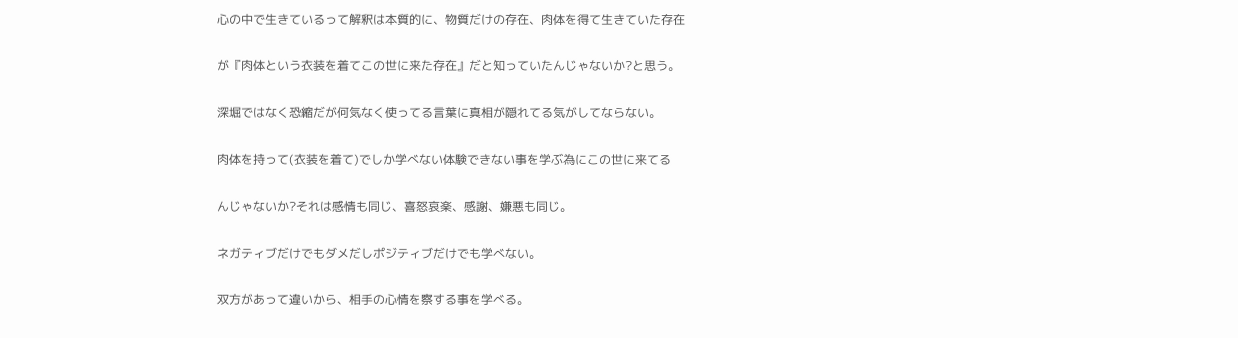心の中で生きているって解釈は本質的に、物質だけの存在、肉体を得て生きていた存在

が『肉体という衣装を着てこの世に来た存在』だと知っていたんじゃないか?と思う。

深堀ではなく恐縮だが何気なく使ってる言葉に真相が隠れてる気がしてならない。

肉体を持って(衣装を着て)でしか学べない体験できない事を学ぶ為にこの世に来てる

んじゃないか?それは感情も同じ、喜怒哀楽、感謝、嫌悪も同じ。

ネガティブだけでもダメだしポジティブだけでも学べない。

双方があって違いから、相手の心情を察する事を学べる。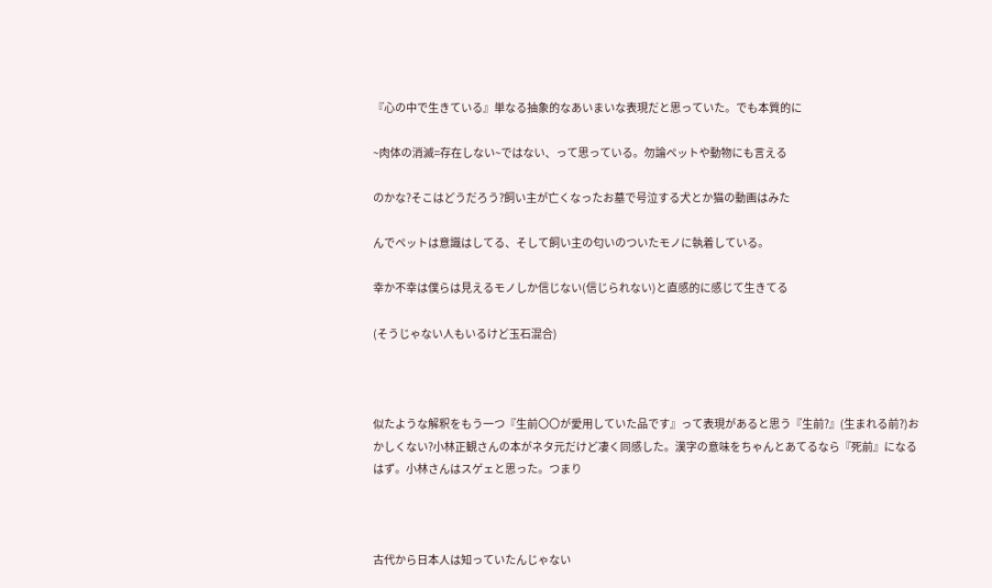『心の中で生きている』単なる抽象的なあいまいな表現だと思っていた。でも本質的に

~肉体の消滅=存在しない~ではない、って思っている。勿論ペットや動物にも言える

のかな?そこはどうだろう?飼い主が亡くなったお墓で号泣する犬とか猫の動画はみた

んでペットは意識はしてる、そして飼い主の匂いのついたモノに執着している。

幸か不幸は僕らは見えるモノしか信じない(信じられない)と直感的に感じて生きてる

(そうじゃない人もいるけど玉石混合)



似たような解釈をもう一つ『生前〇〇が愛用していた品です』って表現があると思う『生前?』(生まれる前?)おかしくない?小林正観さんの本がネタ元だけど凄く同感した。漢字の意味をちゃんとあてるなら『死前』になるはず。小林さんはスゲェと思った。つまり



古代から日本人は知っていたんじゃない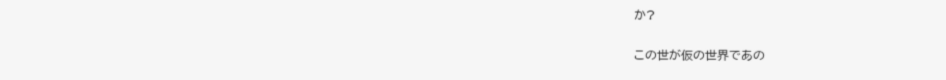か?

この世が仮の世界であの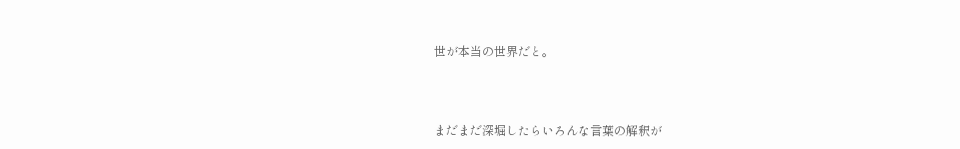世が本当の世界だと。



まだまだ深堀したらいろんな言葉の解釈が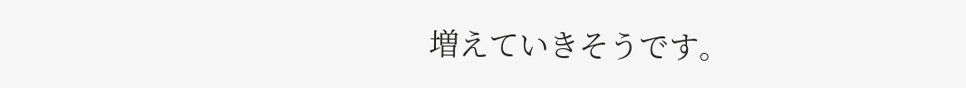増えていきそうです。